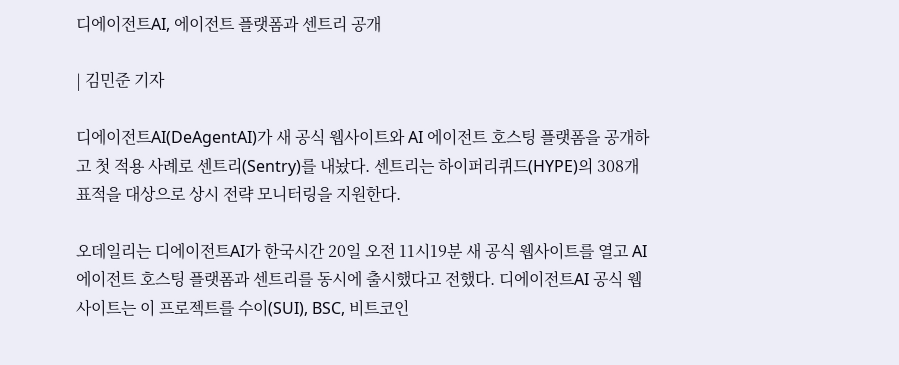디에이전트AI, 에이전트 플랫폼과 센트리 공개

| 김민준 기자

디에이전트AI(DeAgentAI)가 새 공식 웹사이트와 AI 에이전트 호스팅 플랫폼을 공개하고 첫 적용 사례로 센트리(Sentry)를 내놨다. 센트리는 하이퍼리퀴드(HYPE)의 308개 표적을 대상으로 상시 전략 모니터링을 지원한다.

오데일리는 디에이전트AI가 한국시간 20일 오전 11시19분 새 공식 웹사이트를 열고 AI 에이전트 호스팅 플랫폼과 센트리를 동시에 출시했다고 전했다. 디에이전트AI 공식 웹사이트는 이 프로젝트를 수이(SUI), BSC, 비트코인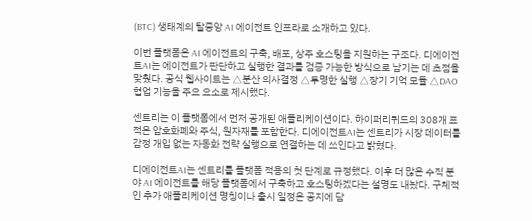(BTC) 생태계의 탈중앙 AI 에이전트 인프라로 소개하고 있다.

이번 플랫폼은 AI 에이전트의 구축, 배포, 상주 호스팅을 지원하는 구조다. 디에이전트AI는 에이전트가 판단하고 실행한 결과를 검증 가능한 방식으로 남기는 데 초점을 맞췄다. 공식 웹사이트는 △분산 의사결정 △투명한 실행 △장기 기억 모듈 △DAO 협업 기능을 주요 요소로 제시했다.

센트리는 이 플랫폼에서 먼저 공개된 애플리케이션이다. 하이퍼리퀴드의 308개 표적은 암호화폐와 주식, 원자재를 포함한다. 디에이전트AI는 센트리가 시장 데이터를 감정 개입 없는 자동화 전략 실행으로 연결하는 데 쓰인다고 밝혔다.

디에이전트AI는 센트리를 플랫폼 적용의 첫 단계로 규정했다. 이후 더 많은 수직 분야 AI 에이전트를 해당 플랫폼에서 구축하고 호스팅하겠다는 설명도 내놨다. 구체적인 추가 애플리케이션 명칭이나 출시 일정은 공지에 담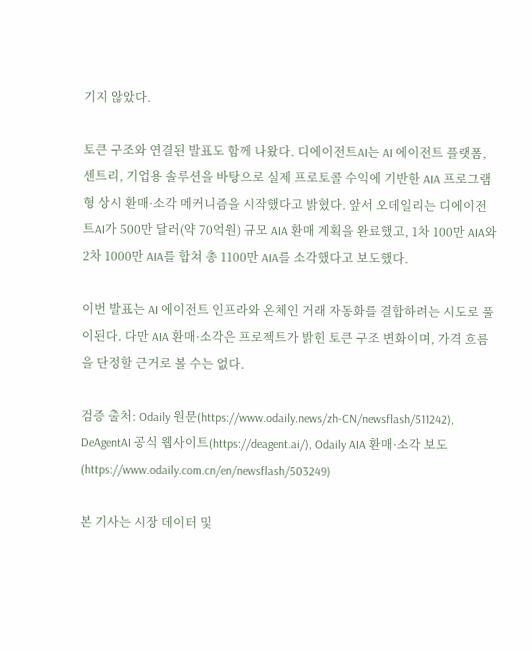기지 않았다.

토큰 구조와 연결된 발표도 함께 나왔다. 디에이전트AI는 AI 에이전트 플랫폼, 센트리, 기업용 솔루션을 바탕으로 실제 프로토콜 수익에 기반한 AIA 프로그램형 상시 환매·소각 메커니즘을 시작했다고 밝혔다. 앞서 오데일리는 디에이전트AI가 500만 달러(약 70억원) 규모 AIA 환매 계획을 완료했고, 1차 100만 AIA와 2차 1000만 AIA를 합쳐 총 1100만 AIA를 소각했다고 보도했다.

이번 발표는 AI 에이전트 인프라와 온체인 거래 자동화를 결합하려는 시도로 풀이된다. 다만 AIA 환매·소각은 프로젝트가 밝힌 토큰 구조 변화이며, 가격 흐름을 단정할 근거로 볼 수는 없다.

검증 출처: Odaily 원문(https://www.odaily.news/zh-CN/newsflash/511242), DeAgentAI 공식 웹사이트(https://deagent.ai/), Odaily AIA 환매·소각 보도(https://www.odaily.com.cn/en/newsflash/503249)

본 기사는 시장 데이터 및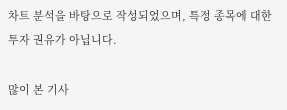차트 분석을 바탕으로 작성되었으며, 특정 종목에 대한 투자 권유가 아닙니다.

많이 본 기사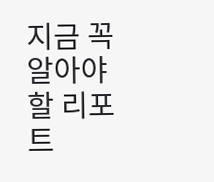지금 꼭 알아야 할 리포트